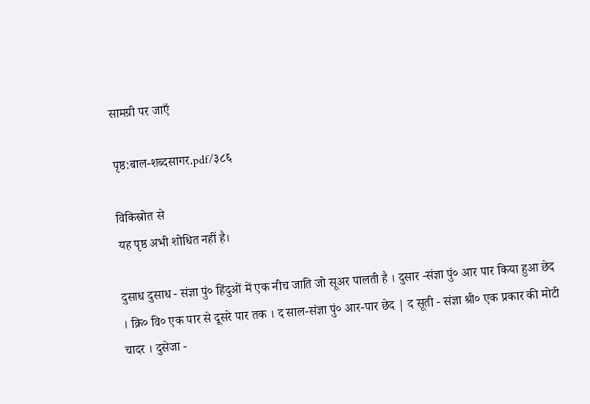सामग्री पर जाएँ

पृष्ठ:बाल-शब्दसागर.pdf/३८६

विकिस्रोत से
यह पृष्ठ अभी शोधित नहीं है।

दुसाध दुसाध - संज्ञा पुं० हिंदुओं में एक नीच जाति जो सूअर पालती है । दुसार -संज्ञा पुं० आर पार किया हुआ छेद । क्रि० वि० एक पार से दूसरे पार तक । द साल-संज्ञा पुं० आर-पार छेद | द सूती - संज्ञा श्री० एक प्रकार की मोटी चादर । दुसेजा -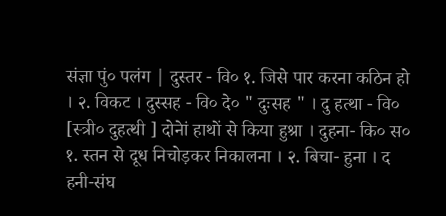संज्ञा पुं० पलंग | दुस्तर - वि० १. जिसे पार करना कठिन हो । २. विकट । दुस्सह - वि० दे० " दुःसह " । दु हत्था - वि० [स्त्री० दुहत्थी ] दोनेां हाथों से किया हुश्रा । दुहना- कि० स० १. स्तन से दूध निचोड़कर निकालना । २. बिचा- हुना । द हनी-संघ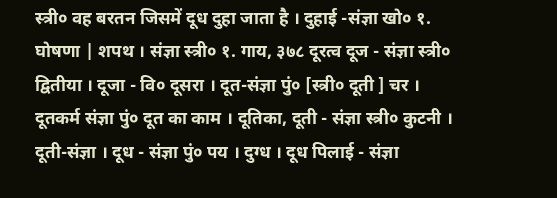स्त्री० वह बरतन जिसमें दूध दुहा जाता है । दुहाई -संज्ञा खो० १. घोषणा | शपथ । संज्ञा स्त्री० १. गाय, ३७८ दूरत्व दूज - संज्ञा स्त्री० द्वितीया । दूजा - वि० दूसरा । दूत-संज्ञा पुं० [स्त्री० दूती ] चर । दूतकर्म संज्ञा पुं० दूत का काम । दूतिका, दूती - संज्ञा स्त्री० कुटनी । दूती-संज्ञा । दूध - संज्ञा पुं० पय । दुग्ध । दूध पिलाई - संज्ञा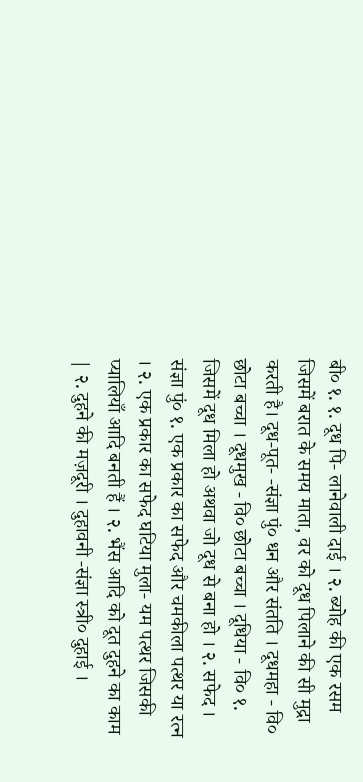बी० १. १. दूध पि- लानेवाली दाई । २. ब्योह की एक रसम जिसमें बरात के समय माता, वर को दूध पिलाने की सी मुद्रा करती है। दूध-पूत- -संज्ञा पुं० धन और संतति । दूधमहा - वि० छोटा बच्चा । दूधमुख - वि० छोटा बच्चा । दूधिया - वि० १. जिसमें दूध मिला हो अथवा जो दूध से बना हो । २. सफेद । संज्ञा पुं० १. एक प्रकार का सफेद और चमकीला पत्थर या रत्न । २. एक प्रकार का सफेद घटिया मुला- यम पत्थर जिसकी प्यालियाँ आदि बनती हैं । २. भैंस आदि को दूत दुहने का काम | २. दुहने की मज़दूरी । दुहावनी -संज्ञा स्त्री० दुहाई ।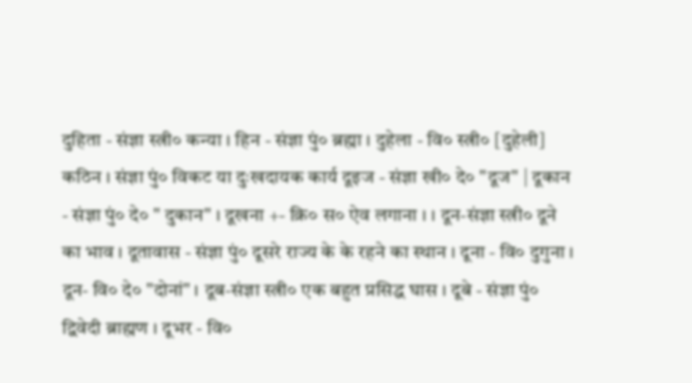दुहिता - संज्ञा स्त्री० कन्या । हिन - संज्ञा पुं० ब्रह्मा । दुहेला - वि० स्त्री० [दुहेली] कठिन । संज्ञा पुं० विकट या दुःखदायक कार्य दूइज - संज्ञा खी० दे० "दूज" | दूकान - संज्ञा पुं० दे० " दुकान" । दूखना +- क्रि० स० ऐव लगाना । । दून-संज्ञा स्त्री० दूने का भाव । दूतावास - संज्ञा पुं० दूसरे राज्य के के रहने का स्थान । दूना - वि० दुगुना । दून- वि० दे० "दोनां" । दूब-संज्ञा स्त्री० एक बहुत प्रसिद्ध घास । दूबे - संज्ञा पुं० द्विवेदी ब्राह्मण । दूभर - वि०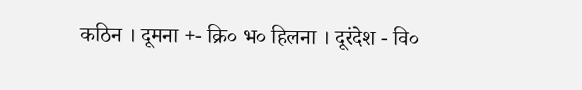कठिन । दूमना +- क्रि० भ० हिलना । दूरंदेश - वि०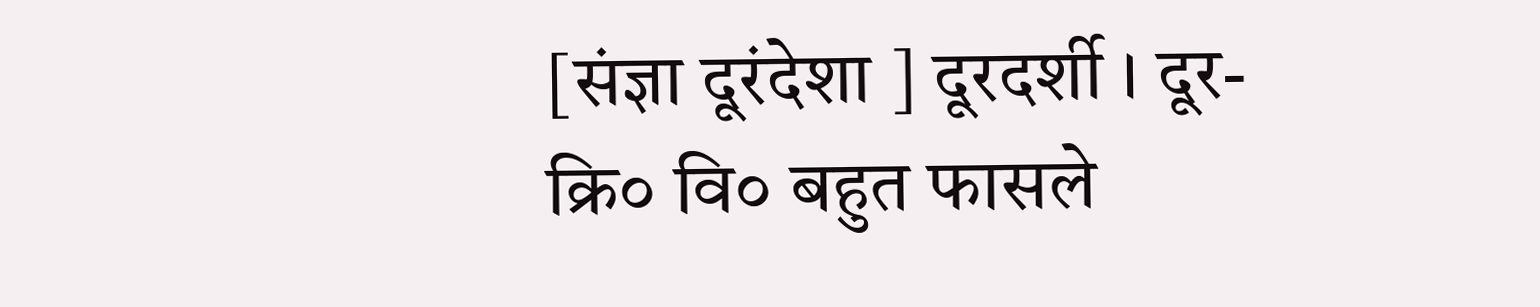[संज्ञा दूरंदेशा ] दूरदर्शी । दूर-क्रि० वि० बहुत फासले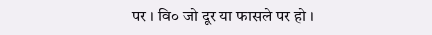पर । वि० जो दूर या फासले पर हो ।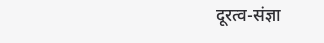दूरत्व-संज्ञा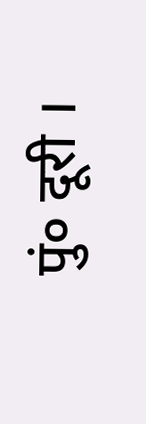पुं० दूरी ।